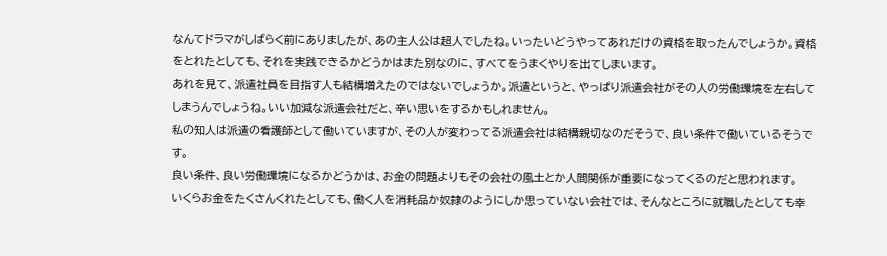なんてドラマがしばらく前にありましたが、あの主人公は超人でしたね。いったいどうやってあれだけの資格を取ったんでしょうか。資格をとれたとしても、それを実践できるかどうかはまた別なのに、すべてをうまくやりを出てしまいます。
あれを見て、派遣社員を目指す人も結構増えたのではないでしょうか。派遣というと、やっぱり派遣会社がその人の労働環境を左右してしまうんでしょうね。いい加減な派遣会社だと、辛い思いをするかもしれません。
私の知人は派遣の看護師として働いていますが、その人が変わってる派遣会社は結構親切なのだそうで、良い条件で働いているそうです。
良い条件、良い労働環境になるかどうかは、お金の問題よりもその会社の風土とか人間関係が重要になってくるのだと思われます。
いくらお金をたくさんくれたとしても、働く人を消耗品か奴隷のようにしか思っていない会社では、そんなところに就職したとしても幸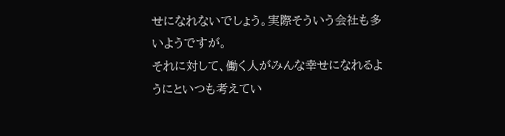せになれないでしょう。実際そういう会社も多いようですが。
それに対して、働く人がみんな幸せになれるようにといつも考えてい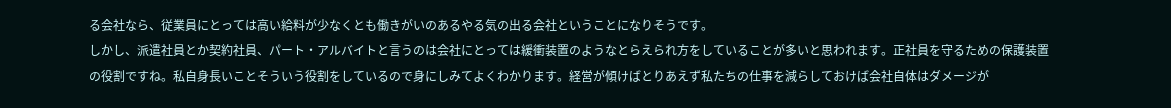る会社なら、従業員にとっては高い給料が少なくとも働きがいのあるやる気の出る会社ということになりそうです。
しかし、派遣社員とか契約社員、パート・アルバイトと言うのは会社にとっては緩衝装置のようなとらえられ方をしていることが多いと思われます。正社員を守るための保護装置の役割ですね。私自身長いことそういう役割をしているので身にしみてよくわかります。経営が傾けばとりあえず私たちの仕事を減らしておけば会社自体はダメージが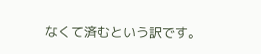なくて済むという訳です。